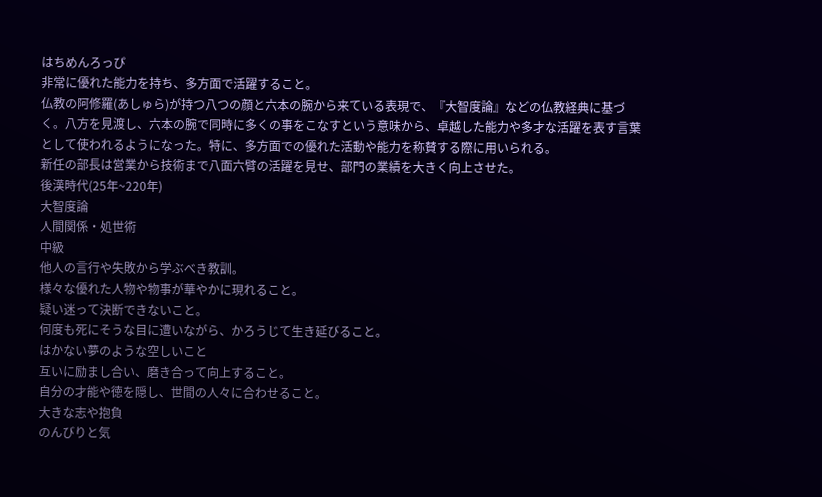はちめんろっぴ
非常に優れた能力を持ち、多方面で活躍すること。
仏教の阿修羅(あしゅら)が持つ八つの顔と六本の腕から来ている表現で、『大智度論』などの仏教経典に基づく。八方を見渡し、六本の腕で同時に多くの事をこなすという意味から、卓越した能力や多才な活躍を表す言葉として使われるようになった。特に、多方面での優れた活動や能力を称賛する際に用いられる。
新任の部長は営業から技術まで八面六臂の活躍を見せ、部門の業績を大きく向上させた。
後漢時代(25年~220年)
大智度論
人間関係・処世術
中級
他人の言行や失敗から学ぶべき教訓。
様々な優れた人物や物事が華やかに現れること。
疑い迷って決断できないこと。
何度も死にそうな目に遭いながら、かろうじて生き延びること。
はかない夢のような空しいこと
互いに励まし合い、磨き合って向上すること。
自分の才能や徳を隠し、世間の人々に合わせること。
大きな志や抱負
のんびりと気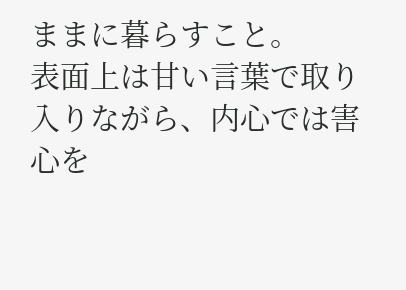ままに暮らすこと。
表面上は甘い言葉で取り入りながら、内心では害心を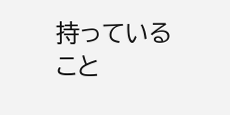持っていること